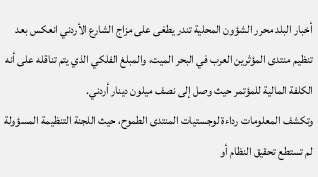أخبار البلد محرر الشؤون المحلية تندر يطغى على مزاج الشارع الأردني انعكس بعد تنظيم منتدى المؤثرين العرب في البحر الميت، والمبلغ الفلكي الذي يتم تناقله على أنه الكلفة المالية للمؤتمر حيث وصل إلى نصف ميلون دينار أردني.
وتكشف المعلومات رداءة لوجستيات المنتدى الطموح، حيث اللجنة التنظيمة المسؤولة لم تستطع تحقيق النظام أو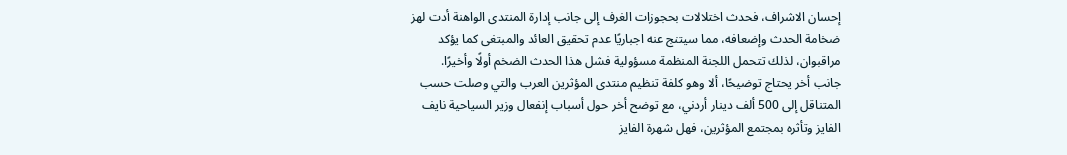إحسان الاشراف، فحدث اختلالات بحجوزات الغرف إلى جانب إدارة المنتدى الواهنة أدت لهز ضخامة الحدث وإضعافه، مما سيتنج عنه اجباريًا عدم تحقيق العائد والمبتغى كما يؤكد مراقبوان، لذلك تتحمل اللجنة المنظمة مسؤولية فشل هذا الحدث الضخم أولًا وأخيرًا.
جانب أخر يحتاج توضيحًا، ألا وهو كلفة تنظيم منتدى المؤثرين العرب والتي وصلت حسب المتناقل إلى 500 ألف دينار أردني، مع توضح أخر حول أسباب إنفعال وزير السياحية نايف الفايز وتأثره بمجتمع المؤثرين، فهل شهرة الفايز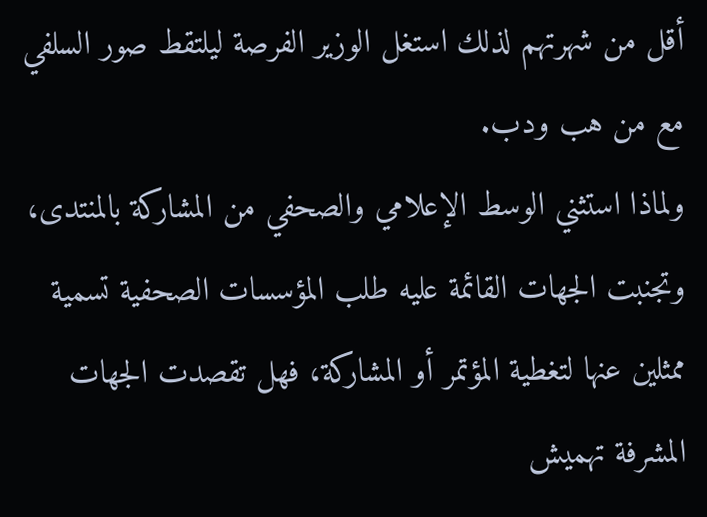أقل من شهرتهم لذلك استغل الوزير الفرصة ليلتقط صور السلفي مع من هب ودب.
ولماذا استثني الوسط الإعلامي والصحفي من المشاركة بالمنتدى، وتجنبت الجهات القائمة عليه طلب المؤسسات الصحفية تسمية ممثلين عنها لتغطية المؤتمر أو المشاركة، فهل تقصدت الجهات المشرفة تهميش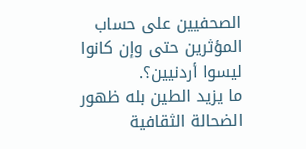الصحفيين على حساب المؤثرين حتى وإن كانوا ليسوا أردنيين؟.
ما يزيد الطين بله ظهور الضحالة الثقافية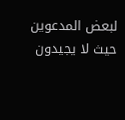لبعض المدعوين حيث لا يجيدون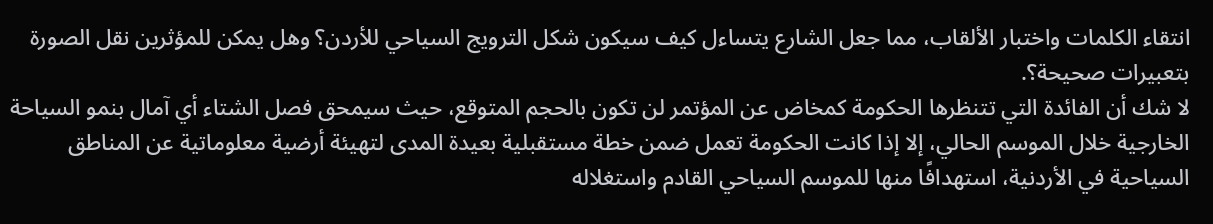انتقاء الكلمات واختبار الألقاب، مما جعل الشارع يتساءل كيف سيكون شكل الترويج السياحي للأردن؟ وهل يمكن للمؤثرين نقل الصورة بتعبيرات صحيحة؟.
لا شك أن الفائدة التي تتنظرها الحكومة كمخاض عن المؤتمر لن تكون بالحجم المتوقع، حيث سيمحق فصل الشتاء أي آمال بنمو السياحة الخارجية خلال الموسم الحالي، إلا إذا كانت الحكومة تعمل ضمن خطة مستقبلية بعيدة المدى لتهيئة أرضية معلوماتية عن المناطق السياحية في الأردنية، استهدافًا منها للموسم السياحي القادم واستغلاله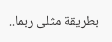بطريقة مثلى ربما..